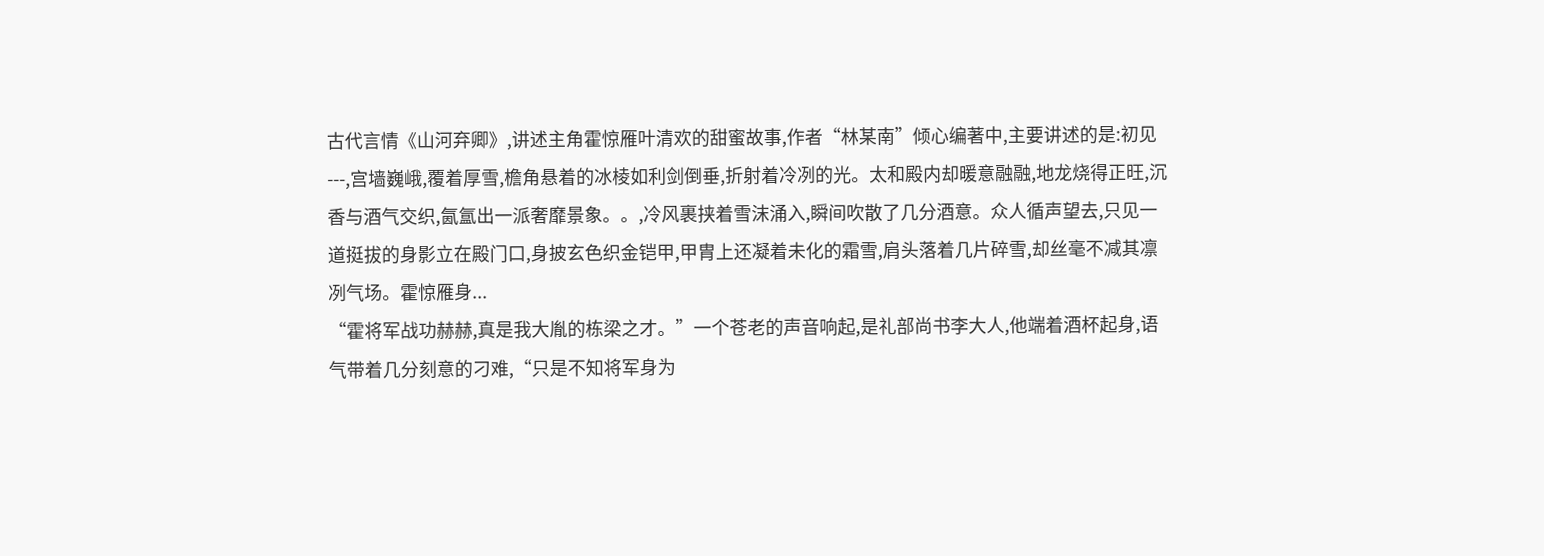古代言情《山河弃卿》,讲述主角霍惊雁叶清欢的甜蜜故事,作者“林某南”倾心编著中,主要讲述的是:初见---,宫墙巍峨,覆着厚雪,檐角悬着的冰棱如利剑倒垂,折射着冷冽的光。太和殿内却暖意融融,地龙烧得正旺,沉香与酒气交织,氤氲出一派奢靡景象。。,冷风裹挟着雪沫涌入,瞬间吹散了几分酒意。众人循声望去,只见一道挺拔的身影立在殿门口,身披玄色织金铠甲,甲胄上还凝着未化的霜雪,肩头落着几片碎雪,却丝毫不减其凛冽气场。霍惊雁身...
“霍将军战功赫赫,真是我大胤的栋梁之才。”一个苍老的声音响起,是礼部尚书李大人,他端着酒杯起身,语气带着几分刻意的刁难,“只是不知将军身为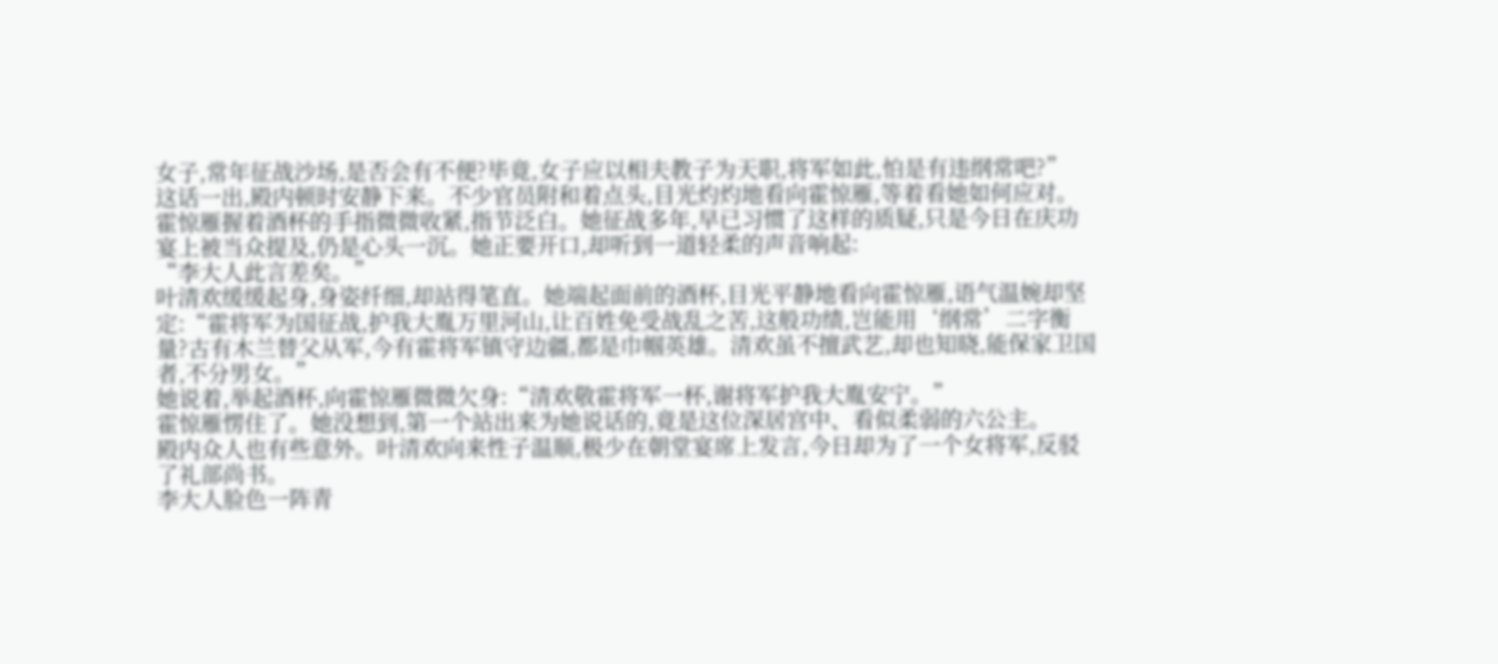女子,常年征战沙场,是否会有不便?毕竟,女子应以相夫教子为天职,将军如此,怕是有违纲常吧?”
这话一出,殿内顿时安静下来。不少官员附和着点头,目光灼灼地看向霍惊雁,等着看她如何应对。
霍惊雁握着酒杯的手指微微收紧,指节泛白。她征战多年,早已习惯了这样的质疑,只是今日在庆功宴上被当众提及,仍是心头一沉。她正要开口,却听到一道轻柔的声音响起:
“李大人此言差矣。”
叶清欢缓缓起身,身姿纤细,却站得笔直。她端起面前的酒杯,目光平静地看向霍惊雁,语气温婉却坚定:“霍将军为国征战,护我大胤万里河山,让百姓免受战乱之苦,这般功绩,岂能用‘纲常’二字衡量?古有木兰替父从军,今有霍将军镇守边疆,都是巾帼英雄。清欢虽不擅武艺,却也知晓,能保家卫国者,不分男女。”
她说着,举起酒杯,向霍惊雁微微欠身:“清欢敬霍将军一杯,谢将军护我大胤安宁。”
霍惊雁愣住了。她没想到,第一个站出来为她说话的,竟是这位深居宫中、看似柔弱的六公主。
殿内众人也有些意外。叶清欢向来性子温顺,极少在朝堂宴席上发言,今日却为了一个女将军,反驳了礼部尚书。
李大人脸色一阵青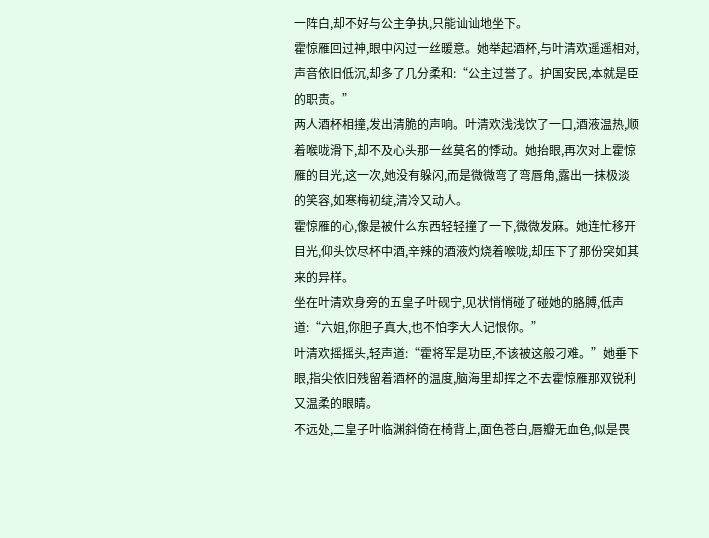一阵白,却不好与公主争执,只能讪讪地坐下。
霍惊雁回过神,眼中闪过一丝暖意。她举起酒杯,与叶清欢遥遥相对,声音依旧低沉,却多了几分柔和:“公主过誉了。护国安民,本就是臣的职责。”
两人酒杯相撞,发出清脆的声响。叶清欢浅浅饮了一口,酒液温热,顺着喉咙滑下,却不及心头那一丝莫名的悸动。她抬眼,再次对上霍惊雁的目光,这一次,她没有躲闪,而是微微弯了弯唇角,露出一抹极淡的笑容,如寒梅初绽,清冷又动人。
霍惊雁的心,像是被什么东西轻轻撞了一下,微微发麻。她连忙移开目光,仰头饮尽杯中酒,辛辣的酒液灼烧着喉咙,却压下了那份突如其来的异样。
坐在叶清欢身旁的五皇子叶砚宁,见状悄悄碰了碰她的胳膊,低声道:“六姐,你胆子真大,也不怕李大人记恨你。”
叶清欢摇摇头,轻声道:“霍将军是功臣,不该被这般刁难。”她垂下眼,指尖依旧残留着酒杯的温度,脑海里却挥之不去霍惊雁那双锐利又温柔的眼睛。
不远处,二皇子叶临渊斜倚在椅背上,面色苍白,唇瓣无血色,似是畏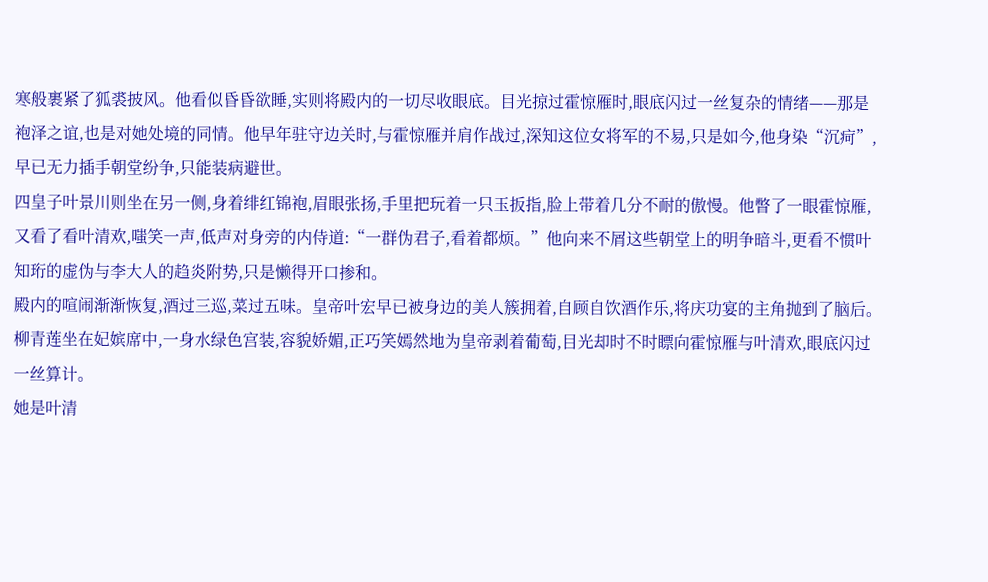寒般裹紧了狐裘披风。他看似昏昏欲睡,实则将殿内的一切尽收眼底。目光掠过霍惊雁时,眼底闪过一丝复杂的情绪——那是袍泽之谊,也是对她处境的同情。他早年驻守边关时,与霍惊雁并肩作战过,深知这位女将军的不易,只是如今,他身染“沉疴”,早已无力插手朝堂纷争,只能装病避世。
四皇子叶景川则坐在另一侧,身着绯红锦袍,眉眼张扬,手里把玩着一只玉扳指,脸上带着几分不耐的傲慢。他瞥了一眼霍惊雁,又看了看叶清欢,嗤笑一声,低声对身旁的内侍道:“一群伪君子,看着都烦。”他向来不屑这些朝堂上的明争暗斗,更看不惯叶知珩的虚伪与李大人的趋炎附势,只是懒得开口掺和。
殿内的喧闹渐渐恢复,酒过三巡,菜过五味。皇帝叶宏早已被身边的美人簇拥着,自顾自饮酒作乐,将庆功宴的主角抛到了脑后。柳青莲坐在妃嫔席中,一身水绿色宫装,容貌娇媚,正巧笑嫣然地为皇帝剥着葡萄,目光却时不时瞟向霍惊雁与叶清欢,眼底闪过一丝算计。
她是叶清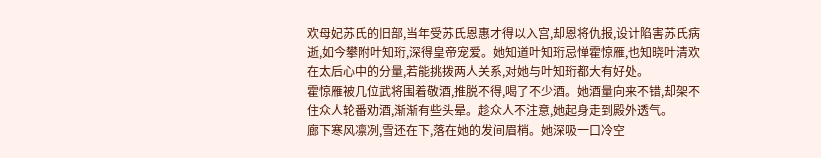欢母妃苏氏的旧部,当年受苏氏恩惠才得以入宫,却恩将仇报,设计陷害苏氏病逝,如今攀附叶知珩,深得皇帝宠爱。她知道叶知珩忌惮霍惊雁,也知晓叶清欢在太后心中的分量,若能挑拨两人关系,对她与叶知珩都大有好处。
霍惊雁被几位武将围着敬酒,推脱不得,喝了不少酒。她酒量向来不错,却架不住众人轮番劝酒,渐渐有些头晕。趁众人不注意,她起身走到殿外透气。
廊下寒风凛冽,雪还在下,落在她的发间眉梢。她深吸一口冷空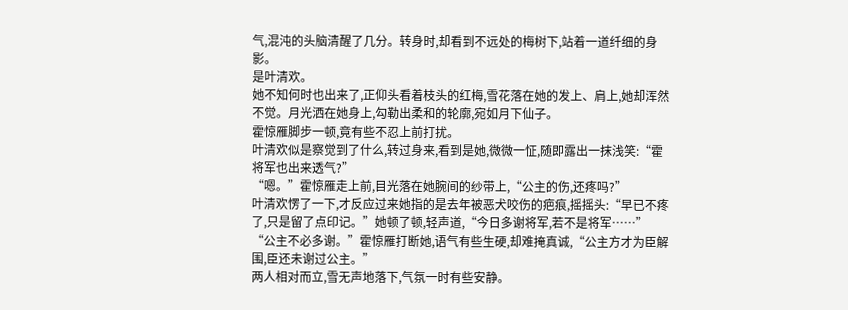气,混沌的头脑清醒了几分。转身时,却看到不远处的梅树下,站着一道纤细的身影。
是叶清欢。
她不知何时也出来了,正仰头看着枝头的红梅,雪花落在她的发上、肩上,她却浑然不觉。月光洒在她身上,勾勒出柔和的轮廓,宛如月下仙子。
霍惊雁脚步一顿,竟有些不忍上前打扰。
叶清欢似是察觉到了什么,转过身来,看到是她,微微一怔,随即露出一抹浅笑:“霍将军也出来透气?”
“嗯。”霍惊雁走上前,目光落在她腕间的纱带上,“公主的伤,还疼吗?”
叶清欢愣了一下,才反应过来她指的是去年被恶犬咬伤的疤痕,摇摇头:“早已不疼了,只是留了点印记。”她顿了顿,轻声道,“今日多谢将军,若不是将军……”
“公主不必多谢。”霍惊雁打断她,语气有些生硬,却难掩真诚,“公主方才为臣解围,臣还未谢过公主。”
两人相对而立,雪无声地落下,气氛一时有些安静。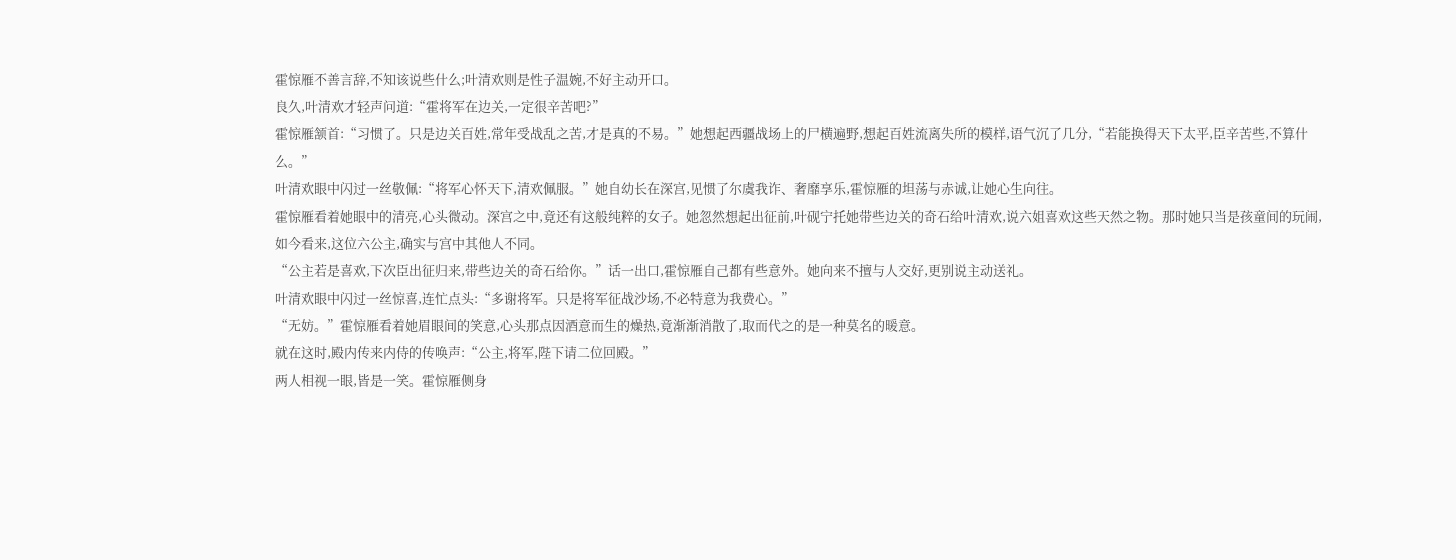霍惊雁不善言辞,不知该说些什么;叶清欢则是性子温婉,不好主动开口。
良久,叶清欢才轻声问道:“霍将军在边关,一定很辛苦吧?”
霍惊雁颔首:“习惯了。只是边关百姓,常年受战乱之苦,才是真的不易。”她想起西疆战场上的尸横遍野,想起百姓流离失所的模样,语气沉了几分,“若能换得天下太平,臣辛苦些,不算什么。”
叶清欢眼中闪过一丝敬佩:“将军心怀天下,清欢佩服。”她自幼长在深宫,见惯了尔虞我诈、奢靡享乐,霍惊雁的坦荡与赤诚,让她心生向往。
霍惊雁看着她眼中的清亮,心头微动。深宫之中,竟还有这般纯粹的女子。她忽然想起出征前,叶砚宁托她带些边关的奇石给叶清欢,说六姐喜欢这些天然之物。那时她只当是孩童间的玩闹,如今看来,这位六公主,确实与宫中其他人不同。
“公主若是喜欢,下次臣出征归来,带些边关的奇石给你。”话一出口,霍惊雁自己都有些意外。她向来不擅与人交好,更别说主动送礼。
叶清欢眼中闪过一丝惊喜,连忙点头:“多谢将军。只是将军征战沙场,不必特意为我费心。”
“无妨。”霍惊雁看着她眉眼间的笑意,心头那点因酒意而生的燥热,竟渐渐消散了,取而代之的是一种莫名的暖意。
就在这时,殿内传来内侍的传唤声:“公主,将军,陛下请二位回殿。”
两人相视一眼,皆是一笑。霍惊雁侧身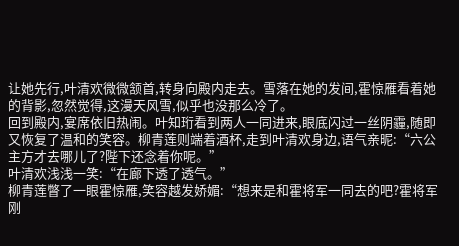让她先行,叶清欢微微颔首,转身向殿内走去。雪落在她的发间,霍惊雁看着她的背影,忽然觉得,这漫天风雪,似乎也没那么冷了。
回到殿内,宴席依旧热闹。叶知珩看到两人一同进来,眼底闪过一丝阴霾,随即又恢复了温和的笑容。柳青莲则端着酒杯,走到叶清欢身边,语气亲昵:“六公主方才去哪儿了?陛下还念着你呢。”
叶清欢浅浅一笑:“在廊下透了透气。”
柳青莲瞥了一眼霍惊雁,笑容越发娇媚:“想来是和霍将军一同去的吧?霍将军刚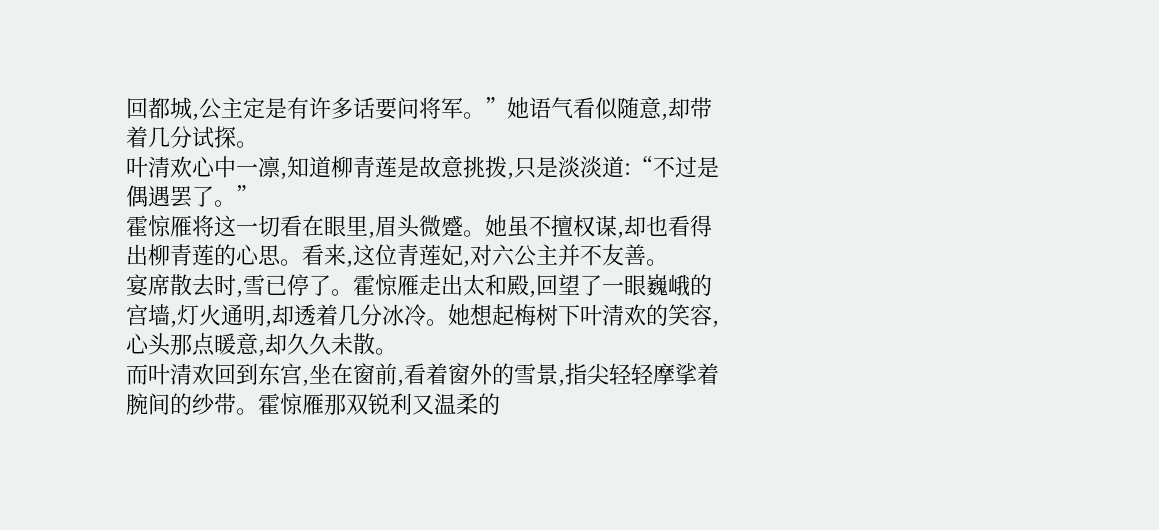回都城,公主定是有许多话要问将军。”她语气看似随意,却带着几分试探。
叶清欢心中一凛,知道柳青莲是故意挑拨,只是淡淡道:“不过是偶遇罢了。”
霍惊雁将这一切看在眼里,眉头微蹙。她虽不擅权谋,却也看得出柳青莲的心思。看来,这位青莲妃,对六公主并不友善。
宴席散去时,雪已停了。霍惊雁走出太和殿,回望了一眼巍峨的宫墙,灯火通明,却透着几分冰冷。她想起梅树下叶清欢的笑容,心头那点暖意,却久久未散。
而叶清欢回到东宫,坐在窗前,看着窗外的雪景,指尖轻轻摩挲着腕间的纱带。霍惊雁那双锐利又温柔的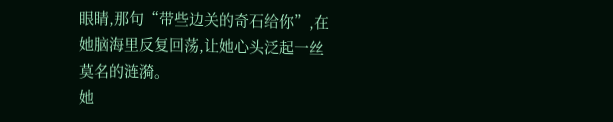眼睛,那句“带些边关的奇石给你”,在她脑海里反复回荡,让她心头泛起一丝莫名的涟漪。
她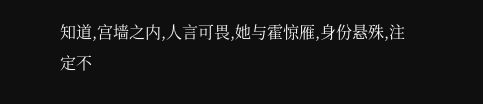知道,宫墙之内,人言可畏,她与霍惊雁,身份悬殊,注定不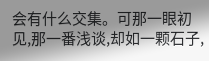会有什么交集。可那一眼初见,那一番浅谈,却如一颗石子,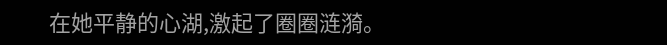在她平静的心湖,激起了圈圈涟漪。